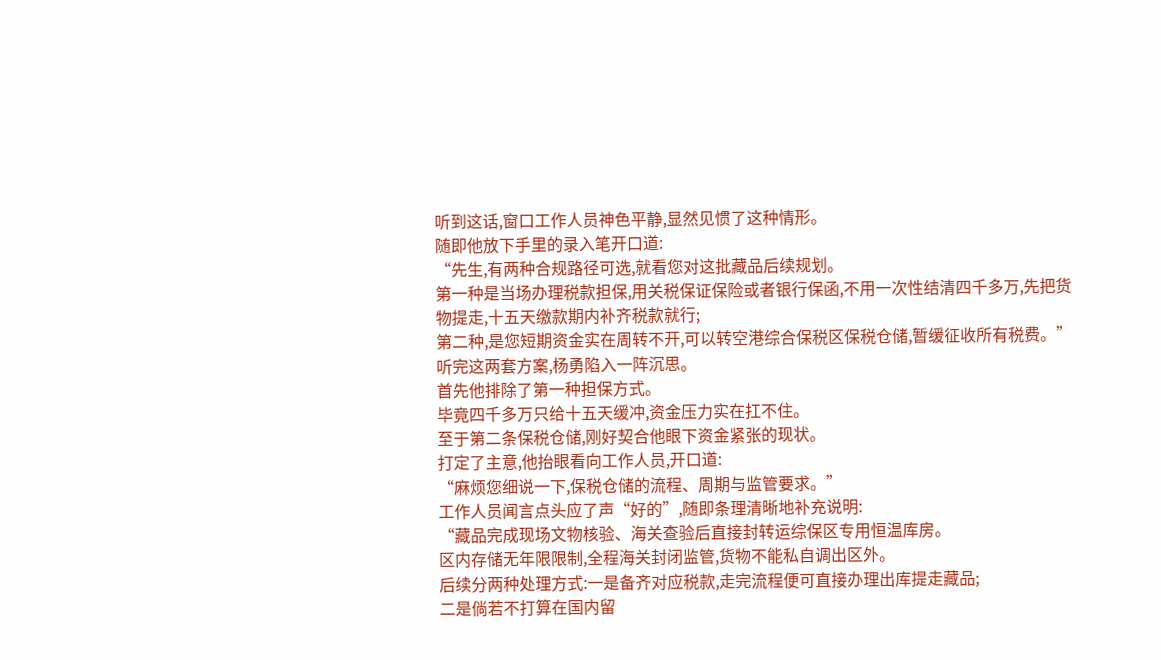听到这话,窗口工作人员神色平静,显然见惯了这种情形。
随即他放下手里的录入笔开口道:
“先生,有两种合规路径可选,就看您对这批藏品后续规划。
第一种是当场办理税款担保,用关税保证保险或者银行保函,不用一次性结清四千多万,先把货物提走,十五天缴款期内补齐税款就行;
第二种,是您短期资金实在周转不开,可以转空港综合保税区保税仓储,暂缓征收所有税费。”
听完这两套方案,杨勇陷入一阵沉思。
首先他排除了第一种担保方式。
毕竟四千多万只给十五天缓冲,资金压力实在扛不住。
至于第二条保税仓储,刚好契合他眼下资金紧张的现状。
打定了主意,他抬眼看向工作人员,开口道:
“麻烦您细说一下,保税仓储的流程、周期与监管要求。”
工作人员闻言点头应了声“好的”,随即条理清晰地补充说明:
“藏品完成现场文物核验、海关查验后直接封转运综保区专用恒温库房。
区内存储无年限限制,全程海关封闭监管,货物不能私自调出区外。
后续分两种处理方式:一是备齐对应税款,走完流程便可直接办理出库提走藏品;
二是倘若不打算在国内留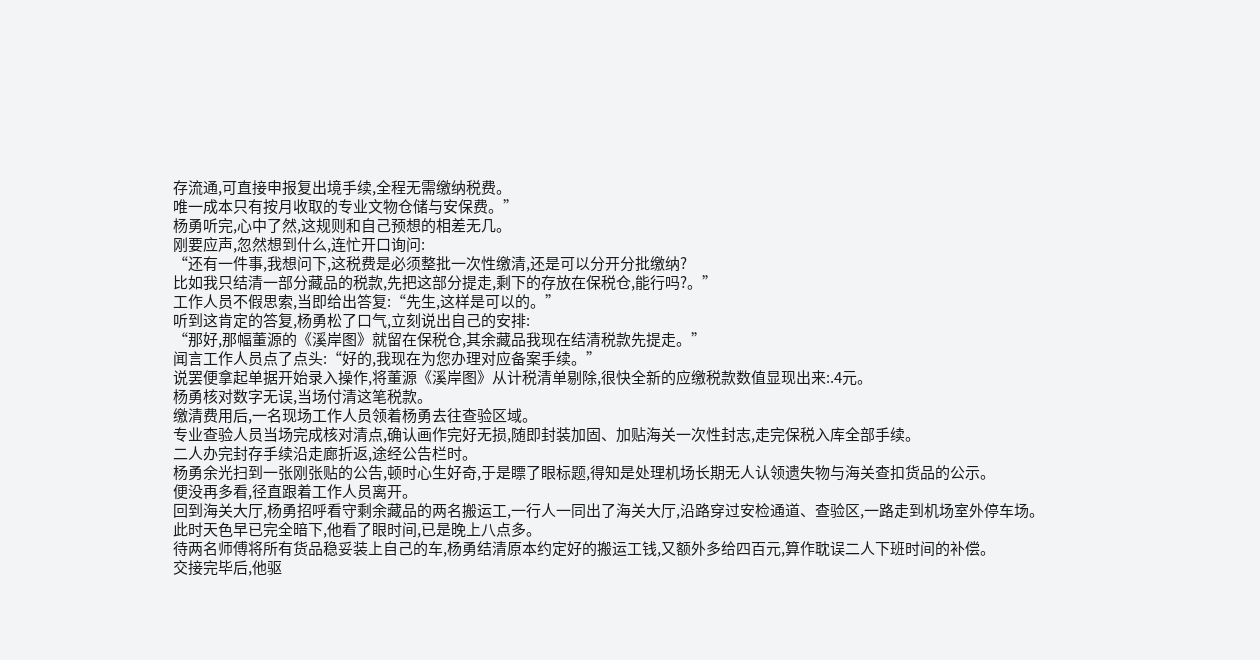存流通,可直接申报复出境手续,全程无需缴纳税费。
唯一成本只有按月收取的专业文物仓储与安保费。”
杨勇听完,心中了然,这规则和自己预想的相差无几。
刚要应声,忽然想到什么,连忙开口询问:
“还有一件事,我想问下,这税费是必须整批一次性缴清,还是可以分开分批缴纳?
比如我只结清一部分藏品的税款,先把这部分提走,剩下的存放在保税仓,能行吗?。”
工作人员不假思索,当即给出答复:“先生,这样是可以的。”
听到这肯定的答复,杨勇松了口气,立刻说出自己的安排:
“那好,那幅董源的《溪岸图》就留在保税仓,其余藏品我现在结清税款先提走。”
闻言工作人员点了点头:“好的,我现在为您办理对应备案手续。”
说罢便拿起单据开始录入操作,将董源《溪岸图》从计税清单剔除,很快全新的应缴税款数值显现出来:.4元。
杨勇核对数字无误,当场付清这笔税款。
缴清费用后,一名现场工作人员领着杨勇去往查验区域。
专业查验人员当场完成核对清点,确认画作完好无损,随即封装加固、加贴海关一次性封志,走完保税入库全部手续。
二人办完封存手续沿走廊折返,途经公告栏时。
杨勇余光扫到一张刚张贴的公告,顿时心生好奇,于是瞟了眼标题,得知是处理机场长期无人认领遗失物与海关查扣货品的公示。
便没再多看,径直跟着工作人员离开。
回到海关大厅,杨勇招呼看守剩余藏品的两名搬运工,一行人一同出了海关大厅,沿路穿过安检通道、查验区,一路走到机场室外停车场。
此时天色早已完全暗下,他看了眼时间,已是晚上八点多。
待两名师傅将所有货品稳妥装上自己的车,杨勇结清原本约定好的搬运工钱,又额外多给四百元,算作耽误二人下班时间的补偿。
交接完毕后,他驱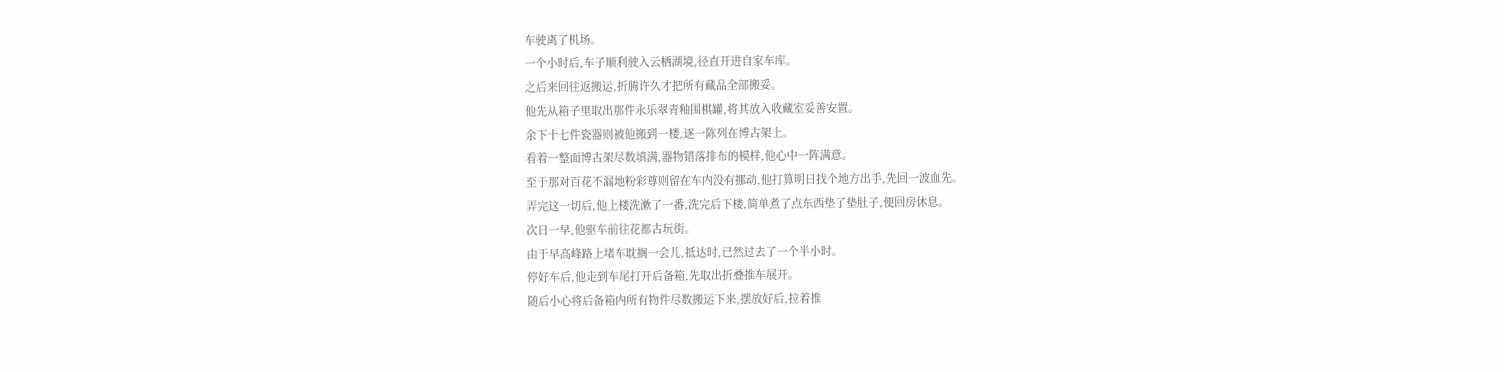车驶离了机场。
一个小时后,车子顺利驶入云栖湖境,径直开进自家车库。
之后来回往返搬运,折腾许久才把所有藏品全部搬妥。
他先从箱子里取出那件永乐翠青釉围棋罐,将其放入收藏室妥善安置。
余下十七件瓷器则被他搬到一楼,逐一陈列在博古架上。
看着一整面博古架尽数填满,器物错落排布的模样,他心中一阵满意。
至于那对百花不漏地粉彩尊则留在车内没有挪动,他打算明日找个地方出手,先回一波血先。
弄完这一切后,他上楼洗漱了一番,洗完后下楼,简单煮了点东西垫了垫肚子,便回房休息。
次日一早,他驱车前往花都古玩街。
由于早高峰路上堵车耽搁一会儿,抵达时,已然过去了一个半小时。
停好车后,他走到车尾打开后备箱,先取出折叠推车展开。
随后小心将后备箱内所有物件尽数搬运下来,摆放好后,拉着推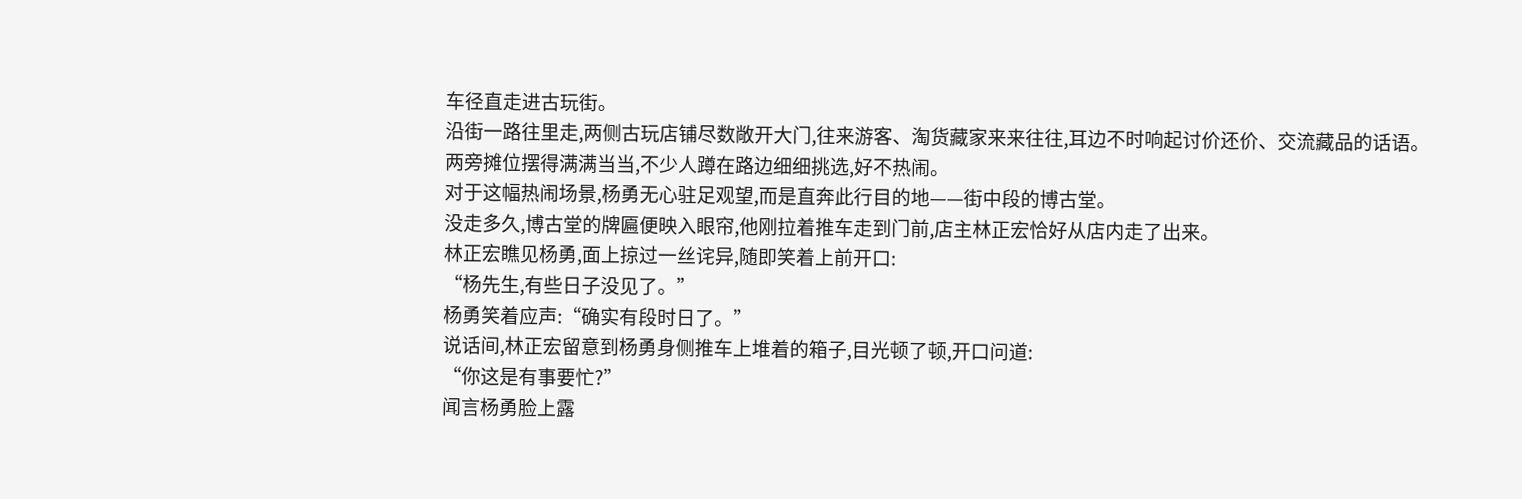车径直走进古玩街。
沿街一路往里走,两侧古玩店铺尽数敞开大门,往来游客、淘货藏家来来往往,耳边不时响起讨价还价、交流藏品的话语。
两旁摊位摆得满满当当,不少人蹲在路边细细挑选,好不热闹。
对于这幅热闹场景,杨勇无心驻足观望,而是直奔此行目的地——街中段的博古堂。
没走多久,博古堂的牌匾便映入眼帘,他刚拉着推车走到门前,店主林正宏恰好从店内走了出来。
林正宏瞧见杨勇,面上掠过一丝诧异,随即笑着上前开口:
“杨先生,有些日子没见了。”
杨勇笑着应声:“确实有段时日了。”
说话间,林正宏留意到杨勇身侧推车上堆着的箱子,目光顿了顿,开口问道:
“你这是有事要忙?”
闻言杨勇脸上露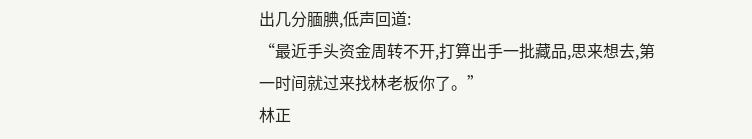出几分腼腆,低声回道:
“最近手头资金周转不开,打算出手一批藏品,思来想去,第一时间就过来找林老板你了。”
林正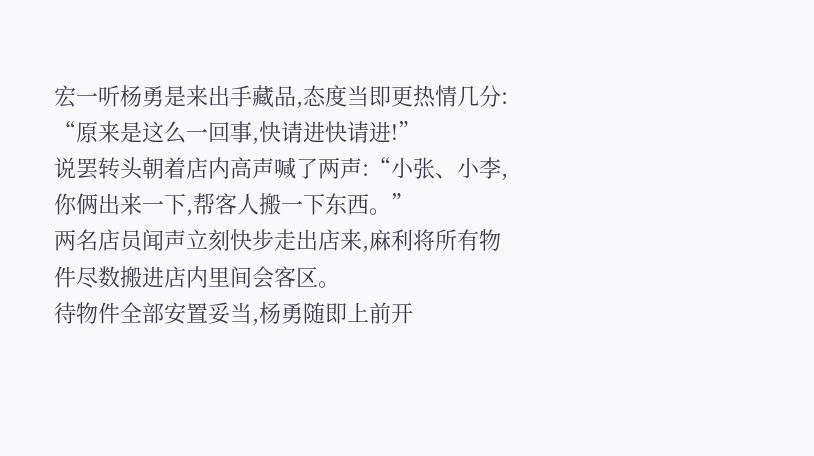宏一听杨勇是来出手藏品,态度当即更热情几分:
“原来是这么一回事,快请进快请进!”
说罢转头朝着店内高声喊了两声:“小张、小李,你俩出来一下,帮客人搬一下东西。”
两名店员闻声立刻快步走出店来,麻利将所有物件尽数搬进店内里间会客区。
待物件全部安置妥当,杨勇随即上前开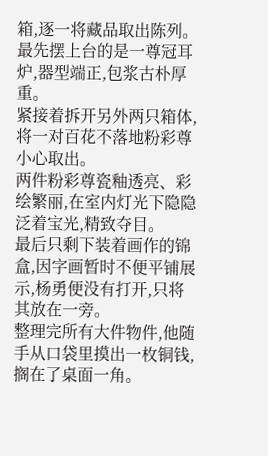箱,逐一将藏品取出陈列。
最先摆上台的是一尊冠耳炉,器型端正,包浆古朴厚重。
紧接着拆开另外两只箱体,将一对百花不落地粉彩尊小心取出。
两件粉彩尊瓷釉透亮、彩绘繁丽,在室内灯光下隐隐泛着宝光,精致夺目。
最后只剩下装着画作的锦盒,因字画暂时不便平铺展示,杨勇便没有打开,只将其放在一旁。
整理完所有大件物件,他随手从口袋里摸出一枚铜钱,搁在了桌面一角。